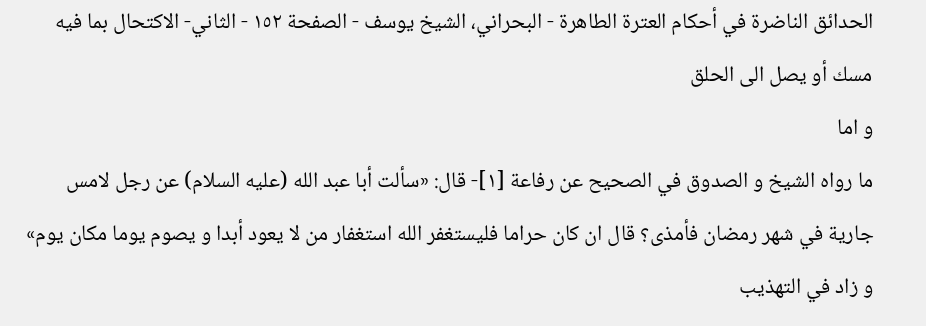الحدائق الناضرة في أحكام العترة الطاهرة - البحراني، الشيخ يوسف - الصفحة ١٥٢ - الثاني- الاكتحال بما فيه مسك أو يصل الى الحلق
و اما
ما رواه الشيخ و الصدوق في الصحيح عن رفاعة [١]- قال: «سألت أبا عبد الله (عليه السلام) عن رجل لامس جارية في شهر رمضان فأمذى؟ قال ان كان حراما فليستغفر الله استغفار من لا يعود أبدا و يصوم يوما مكان يوم» و زاد في التهذيب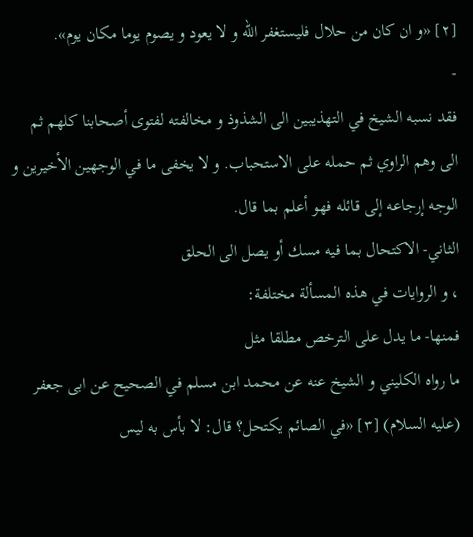[٢] «و ان كان من حلال فليستغفر الله و لا يعود و يصوم يوما مكان يوم».
-
فقد نسبه الشيخ في التهذيبين الى الشذوذ و مخالفته لفتوى أصحابنا كلهم ثم الى وهم الراوي ثم حمله على الاستحباب. و لا يخفى ما في الوجهين الأخيرين و الوجه إرجاعه إلى قائله فهو أعلم بما قال.
الثاني- الاكتحال بما فيه مسك أو يصل الى الحلق
، و الروايات في هذه المسألة مختلفة:
فمنها- ما يدل على الترخص مطلقا مثل
ما رواه الكليني و الشيخ عنه عن محمد ابن مسلم في الصحيح عن ابى جعفر (عليه السلام) [٣] «في الصائم يكتحل؟ قال: لا بأس به ليس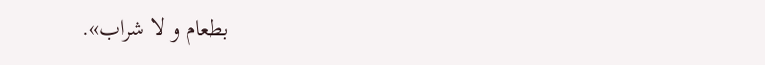بطعام و لا شراب».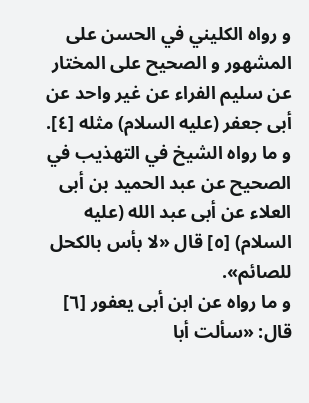و رواه الكليني في الحسن على المشهور و الصحيح على المختار عن سليم الفراء عن غير واحد عن أبى جعفر (عليه السلام) مثله [٤].
و ما رواه الشيخ في التهذيب في الصحيح عن عبد الحميد بن أبى العلاء عن أبى عبد الله (عليه السلام) [٥] قال «لا بأس بالكحل للصائم».
و ما رواه عن ابن أبى يعفور [٦] قال: «سألت أبا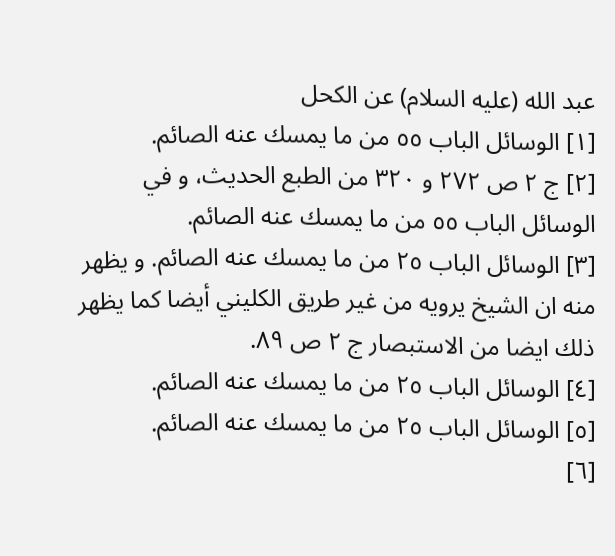عبد الله (عليه السلام) عن الكحل
[١] الوسائل الباب ٥٥ من ما يمسك عنه الصائم.
[٢] ج ٢ ص ٢٧٢ و ٣٢٠ من الطبع الحديث، و في الوسائل الباب ٥٥ من ما يمسك عنه الصائم.
[٣] الوسائل الباب ٢٥ من ما يمسك عنه الصائم. و يظهر منه ان الشيخ يرويه من غير طريق الكليني أيضا كما يظهر ذلك ايضا من الاستبصار ج ٢ ص ٨٩.
[٤] الوسائل الباب ٢٥ من ما يمسك عنه الصائم.
[٥] الوسائل الباب ٢٥ من ما يمسك عنه الصائم.
[٦]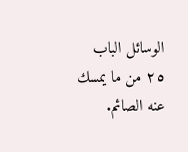الوسائل الباب ٢٥ من ما يمسك عنه الصائم.